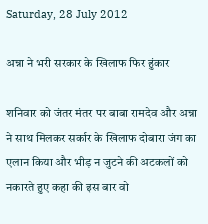Saturday, 28 July 2012

अन्ना ने भरी सरकार के खिलाफ फिर हुंकार

शनिवार को जंतर मंतर पर बाबा रामदेव और अन्ना ने साथ मिलकर सर्कार के खिलाफ दोबारा जंग का एलान किया और भीड़ न जुटने की अटकलों को नकारते हुए कहा की इस बार वो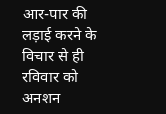आर-पार की लड़ाई करने के विचार से ही रविवार को अनशन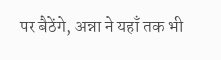पर बैठेंगे, अन्ना ने यहाँ तक भी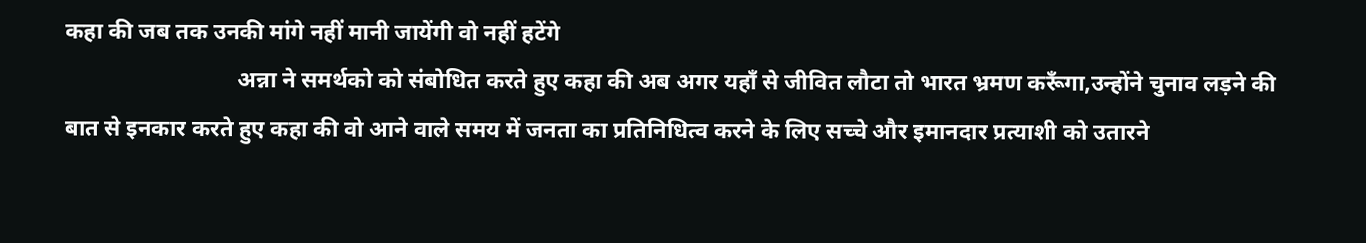कहा की जब तक उनकी मांगे नहीं मानी जायेंगी वो नहीं हटेंगे
                              अन्ना ने समर्थको को संबोधित करते हुए कहा की अब अगर यहाँ से जीवित लौटा तो भारत भ्रमण करूँगा,उन्होंने चुनाव लड़ने की बात से इनकार करते हुए कहा की वो आने वाले समय में जनता का प्रतिनिधित्व करने के लिए सच्चे और इमानदार प्रत्याशी को उतारने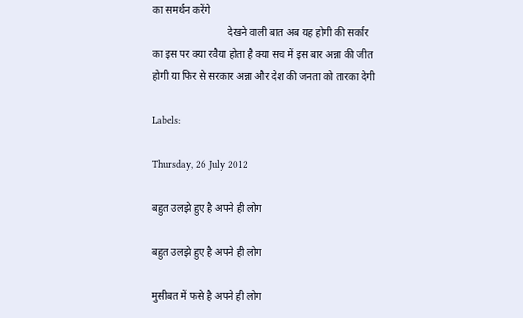का समर्थन करेंगे
                             देखने वाली बात अब यह होगी की सर्कार का इस पर क्या रवैया होता है क्या सच में इस बार अन्ना की जीत होगी या फिर से सरकार अन्ना और देश की जनता को तारका देगी

Labels:

Thursday, 26 July 2012

बहुत उलझे हुए है अपने ही लोग

बहुत उलझे हुए है अपने ही लोग

मुसीबत में फसे है अपने ही लोग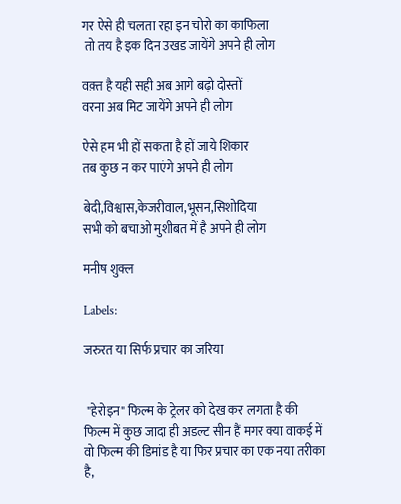गर ऐसे ही चलता रहा इन चोरो का काफिला
 तो तय है इक दिन उखड जायेंगे अपने ही लोग

वक़्त है यही सही अब आगे बढ़ो दोस्तों
वरना अब मिट जायेंगे अपने ही लोग

ऐसे हम भी हों सकता है हों जाये शिकार
तब कुछ न कर पाएंगे अपने ही लोग

बेदी,विश्वास,केजरीवाल,भूसन,सिशोदिया
सभी को बचाओ मुशीबत में है अपने ही लोग

मनीष शुक्ल

Labels:

जरुरत या सिर्फ प्रचार का जरिया


 "हेरोइन" फिल्म के ट्रेलर को देख कर लगता है की फिल्म में कुछ जादा ही अडल्ट सीन हैं मगर क्या वाकई में वो फिल्म की डिमांड है या फिर प्रचार का एक नया तरीका है,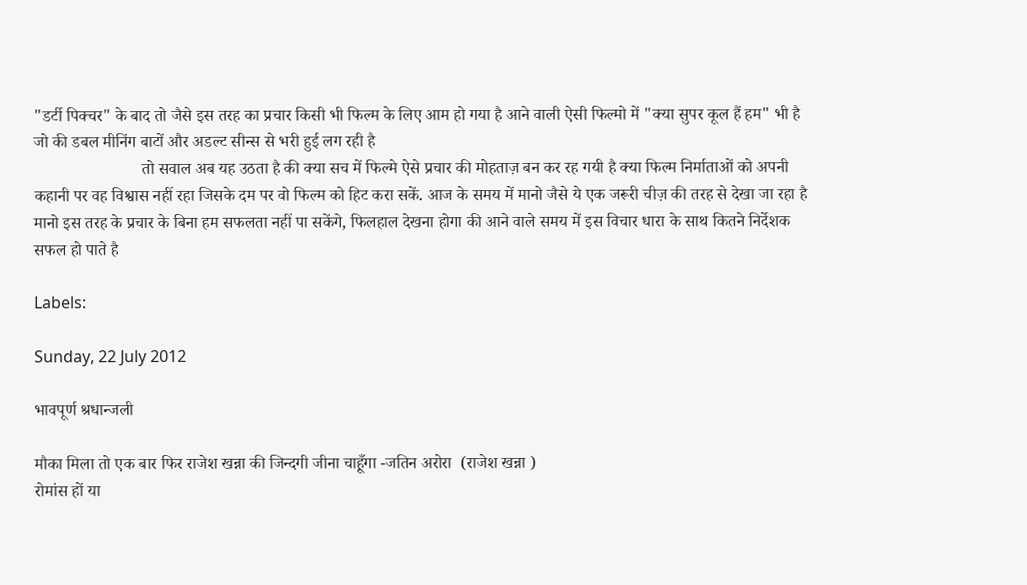"डर्टी पिक्चर" के बाद तो जैसे इस तरह का प्रचार किसी भी फिल्म के लिए आम हो गया है आने वाली ऐसी फिल्मो में "क्या सुपर कूल हैं हम" भी है जो की डबल मीनिंग बाटों और अडल्ट सीन्स से भरी हुई लग रही है
                          तो सवाल अब यह उठता है की क्या सच में फिल्मे ऐसे प्रचार की मोहताज़ बन कर रह गयी है क्या फिल्म निर्माताओं को अपनी कहानी पर वह विश्वास नहीं रहा जिसके दम पर वो फिल्म को हिट करा सकें. आज के समय में मानो जैसे ये एक जरूरी चीज़ की तरह से देखा जा रहा है मानो इस तरह के प्रचार के बिना हम सफलता नहीं पा सकेंगे, फिलहाल देखना होगा की आने वाले समय में इस विचार धारा के साथ कितने निर्देशक सफल हो पाते है

Labels:

Sunday, 22 July 2012

भावपूर्ण श्रधान्जली

मौका मिला तो एक बार फिर राजेश खन्ना की जिन्दगी जीना चाहूँगा -जतिन अरोरा  (राजेश खन्ना )
रोमांस हों या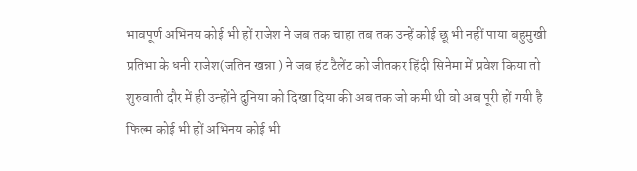भावपूर्ण अभिनय कोई भी हों राजेश ने जब तक चाहा तब तक उन्हें कोई छू भी नहीं पाया बहुमुखी प्रतिभा के धनी राजेश(जतिन खन्ना ) ने जब हंट टैलेंट को जीतकर हिंदी सिनेमा में प्रवेश किया तो शुरुवाती दौर में ही उन्होंने दुनिया को दिखा दिया की अब तक जो कमी थी वो अब पूरी हों गयी है फिल्म कोई भी हों अभिनय कोई भी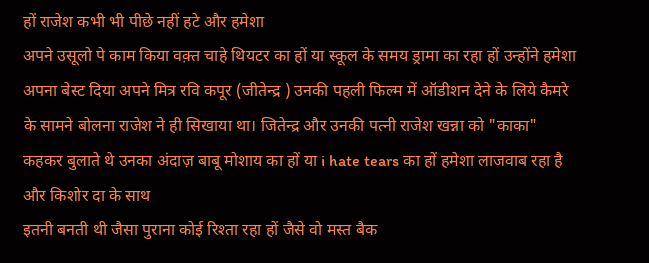हों राजेश कभी भी पीछे नहीं हटे और हमेशा
अपने उसूलो पे काम किया वक़्त चाहे थियटर का हों या स्कूल के समय ड्रामा का रहा हों उन्होंने हमेशा अपना बेस्ट दिया अपने मित्र रवि कपूर (जीतेन्द्र ) उनकी पहली फिल्म में ऑडीशन देने के लिये कैमरे के सामने बोलना राजेश ने ही सिखाया था। जितेन्द्र और उनकी पत्नी राजेश खन्ना को "काका" कहकर बुलाते थे उनका अंदाज़ बाबू मोशाय का हों या i hate tears का हों हमेशा लाजवाब रहा है और किशोर दा के साथ
इतनी बनती थी जैसा पुराना कोई रिश्ता रहा हों जैसे वो मस्त बैक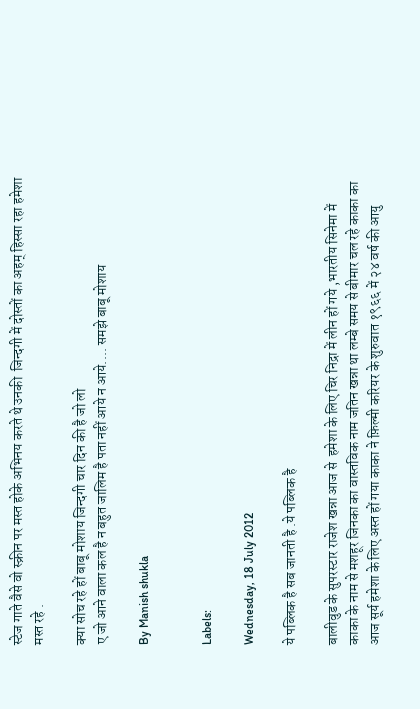स्टेज गाते वैसे वो स्क्रीन पर मस्त होके अभिनय करते थे उनकी  जिन्दगी में दोस्तों का अहम् हिस्सा रहा हमेशा मस्त रहे .

क्या सोच रहे हों बाबू मोशाय जिन्दगी चार दिन की है जो लो
ए जो आने वाला कल है न बहुत जालिम है पता नहीं आये न आये.... समझे बाबू मोशाय

By Manish shukla


Labels:

Wednesday, 18 July 2012

ये पब्लिक है सब जानती है .ये पब्लिक है

बालीवुड के सुपरस्टार राजेश खन्ना आज से  हमेशा के लिए चिर निद्रा में लीन हों गये ,भारतीय सिनेमा में काका के नाम से मशहूर जिनका का वास्तविक नाम जतिन खन्ना था लम्बे समय से बीमार चल रहे काका का आज सूर्य हमेशा के लिए अस्त हों गया काका ने फ़िल्मी करियर के शुरुवात १९६६ में २४ वर्ष की आयु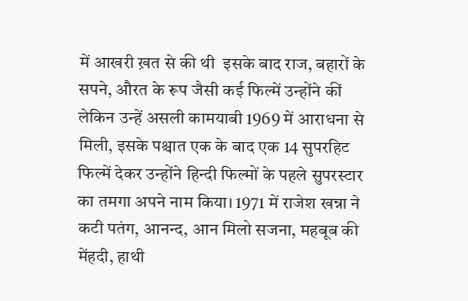में आखरी ख़त से की थी  इसके बाद राज, बहारों के सपने, औरत के रूप जैसी कई फिल्में उन्होंने कीं लेकिन उन्हें असली कामयाबी 1969 में आराधना से मिली, इसके पश्चात एक के बाद एक 14 सुपरहिट फिल्में देकर उन्होंने हिन्दी फिल्मों के पहले सुपरस्टार का तमगा अपने नाम किया। 1971 में राजेश खन्ना ने कटी पतंग, आनन्द, आन मिलो सजना, महबूब की मेंहदी, हाथी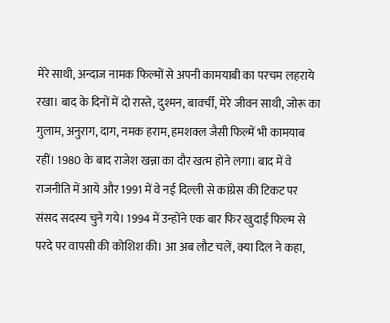मेरे साथी, अन्दाज नामक फिल्मों से अपनी कामयाबी का परचम लहराये रखा। बाद के दिनों में दो रास्ते, दुश्मन, बावर्ची, मेरे जीवन साथी, जोरू का गुलाम, अनुराग, दाग, नमक हराम, हमशक्ल जैसी फिल्में भी कामयाब रहीं। 1980 के बाद राजेश खन्ना का दौर खत्म होने लगा। बाद में वे राजनीति में आये और 1991 में वे नई दिल्ली से कांग्रेस की टिकट पर संसद सदस्य चुने गये। 1994 में उन्होंने एक बार फिर खुदाई फिल्म से परदे पर वापसी की कोशिश की। आ अब लौट चलें, क्या दिल ने कहा,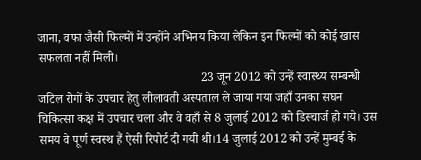जाना, वफा जैसी फिल्मों में उन्होंने अभिनय किया लेकिन इन फिल्मों को कोई खास सफलता नहीं मिली।
                                                    23 जून 2012 को उन्हें स्वास्थ्य सम्बन्धी जटिल रोगों के उपचार हेतु लीलावती अस्पताल ले जाया गया जहाँ उनका सघन चिकित्सा कक्ष में उपचार चला और वे वहाँ से 8 जुलाई 2012 को डिस्चार्ज हो गये। उस समय वे पूर्ण स्वस्थ हैं ऐसी रिपोर्ट दी गयी थी।14 जुलाई 2012 को उन्हें मुम्बई के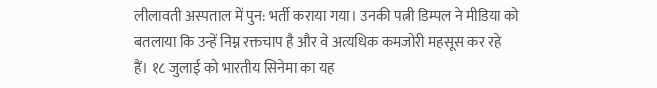लीलावती अस्पताल में पुन: भर्ती कराया गया। उनकी पत्नी डिम्पल ने मीडिया को बतलाया कि उन्हें निम्न रक्तचाप है और वे अत्यधिक कमजोरी महसूस कर रहे हैं। १८ जुलाई को भारतीय सिनेमा का यह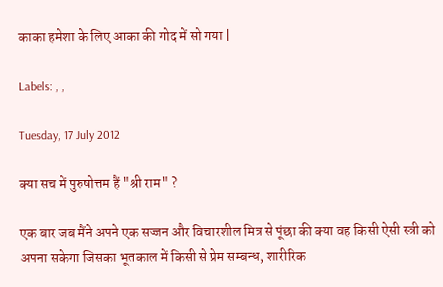काका हमेशा के लिए आका की गोद में सो गया |

Labels: , ,

Tuesday, 17 July 2012

क्या सच में पुरुषोत्तम हैं "श्री राम" ?

एक बार जब मैंने अपने एक सज्जन और विचारशील मित्र से पूंछा की क्या वह किसी ऐसी स्त्री को अपना सकेगा जिसका भूतकाल में किसी से प्रेम सम्बन्ध, शारीरिक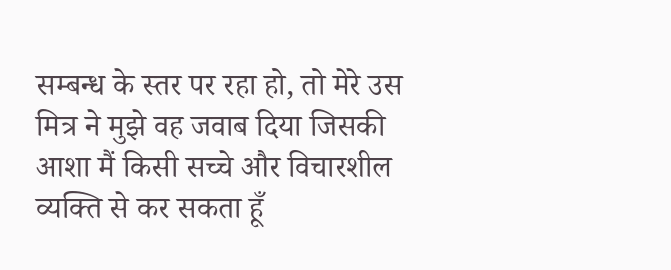सम्बन्ध के स्तर पर रहा हो, तो मेरे उस मित्र ने मुझे वह जवाब दिया जिसकी आशा मैं किसी सच्चे और विचारशील व्यक्ति से कर सकता हूँ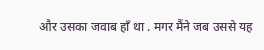और उसका जवाब हाँ था . मगर मैंने जब उससे यह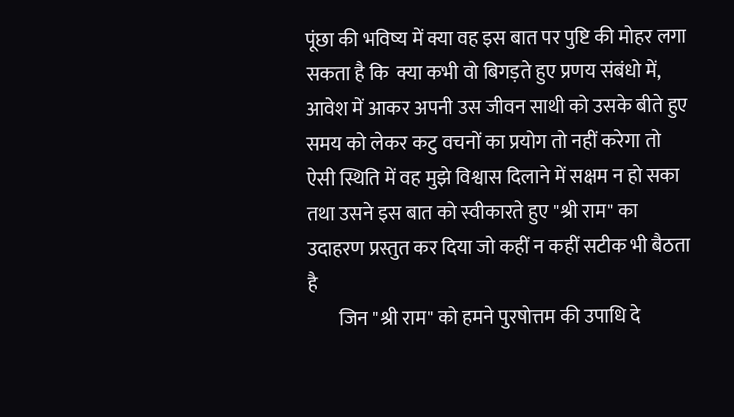पूंछा की भविष्य में क्या वह इस बात पर पुष्टि की मोहर लगा सकता है कि  क्या कभी वो बिगड़ते हुए प्रणय संबंधो में, आवेश में आकर अपनी उस जीवन साथी को उसके बीते हुए समय को लेकर कटु वचनों का प्रयोग तो नहीं करेगा तो ऐसी स्थिति में वह मुझे विश्वास दिलाने में सक्षम न हो सका तथा उसने इस बात को स्वीकारते हुए "श्री राम" का उदाहरण प्रस्तुत कर दिया जो कहीं न कहीं सटीक भी बैठता है
        जिन "श्री राम" को हमने पुरषोत्तम की उपाधि दे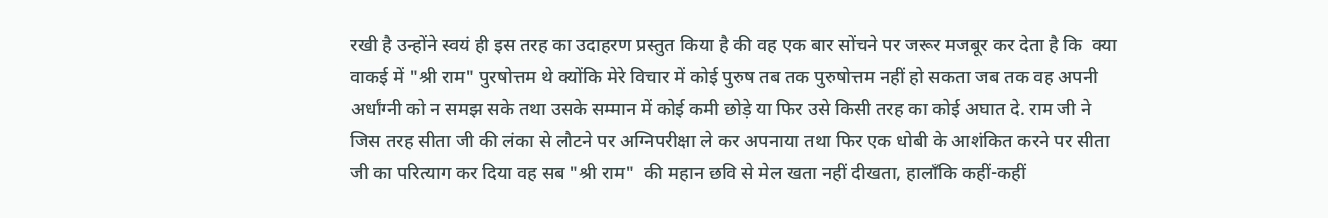रखी है उन्होंने स्वयं ही इस तरह का उदाहरण प्रस्तुत किया है की वह एक बार सोंचने पर जरूर मजबूर कर देता है कि  क्या वाकई में "श्री राम" पुरषोत्तम थे क्योंकि मेरे विचार में कोई पुरुष तब तक पुरुषोत्तम नहीं हो सकता जब तक वह अपनी अर्धांग्नी को न समझ सके तथा उसके सम्मान में कोई कमी छोड़े या फिर उसे किसी तरह का कोई अघात दे. राम जी ने जिस तरह सीता जी की लंका से लौटने पर अग्निपरीक्षा ले कर अपनाया तथा फिर एक धोबी के आशंकित करने पर सीता जी का परित्याग कर दिया वह सब "श्री राम"  की महान छवि से मेल खता नहीं दीखता, हालाँकि कहीं-कहीं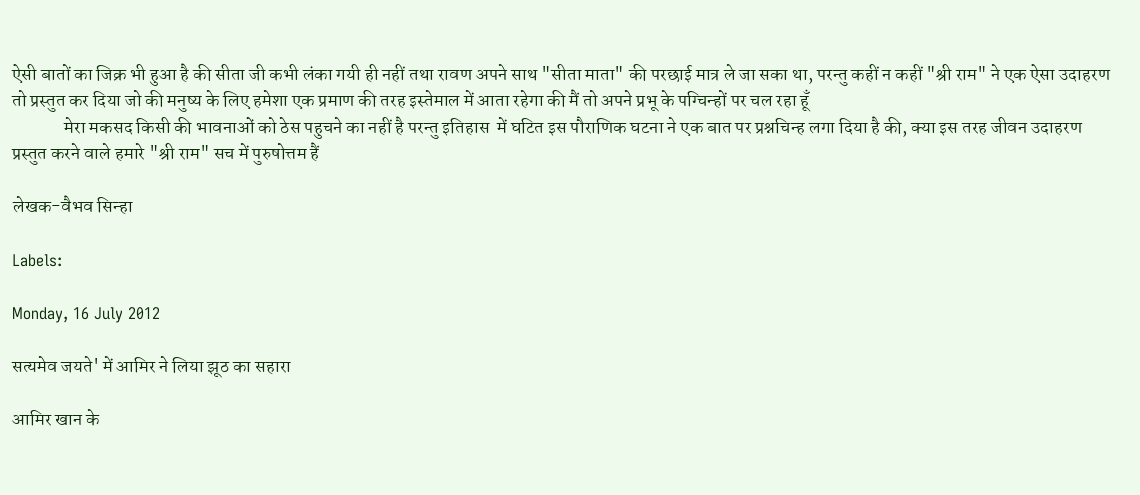ऐसी बातों का जिक्र भी हुआ है की सीता जी कभी लंका गयी ही नहीं तथा रावण अपने साथ "सीता माता" की परछाई मात्र ले जा सका था, परन्तु कहीं न कहीं "श्री राम" ने एक ऐसा उदाहरण तो प्रस्तुत कर दिया जो की मनुष्य के लिए हमेशा एक प्रमाण की तरह इस्तेमाल में आता रहेगा की मैं तो अपने प्रभू के पग्चिन्हों पर चल रहा हूँ
              मेरा मकसद किसी की भावनाओं को ठेस पहुचने का नहीं है परन्तु इतिहास  में घटित इस पौराणिक घटना ने एक बात पर प्रश्नचिन्ह लगा दिया है की, क्या इस तरह जीवन उदाहरण प्रस्तुत करने वाले हमारे "श्री राम" सच में पुरुषोत्तम हैं

लेखक-वैभव सिन्हा

Labels:

Monday, 16 July 2012

सत्‍यमेव जयते' में आमिर ने लिया झूठ का सहारा

आमिर खान के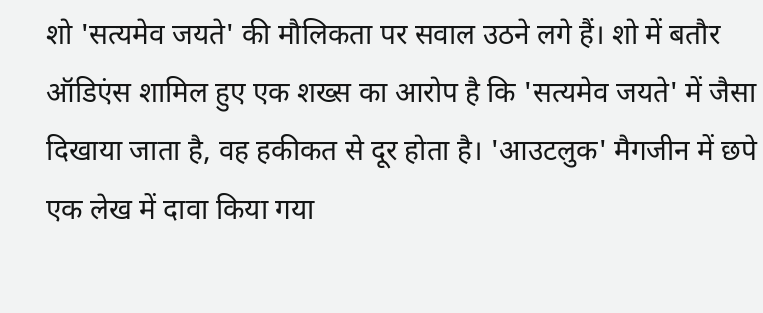शो 'सत्‍यमेव जयते' की मौलिकता पर सवाल उठने लगे हैं। शो में बतौर ऑडिएंस शामिल हुए एक शख्‍स का आरोप है कि 'सत्‍यमेव जयते' में जैसा दिखाया जाता है, वह हकीकत से दूर होता है। 'आउटलुक' मैगजीन में छपे एक लेख में दावा किया गया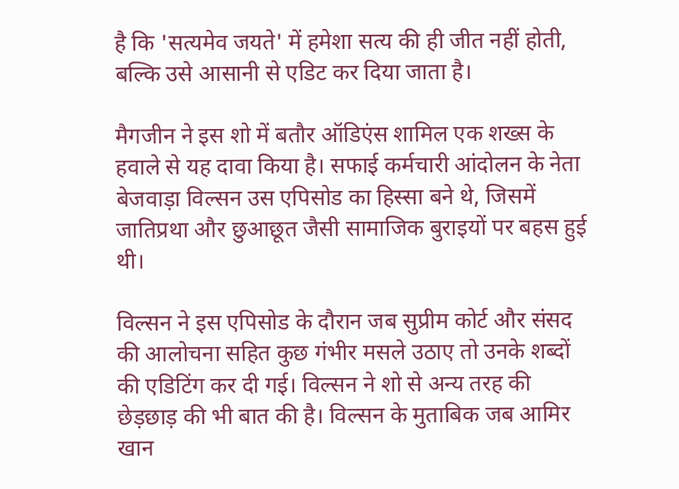है कि 'सत्‍यमेव जयते' में हमेशा सत्‍य की ही जीत नहीं होती, बल्कि उसे आसानी से एडिट कर दिया जाता है।

मैगजीन ने इस शो में बतौर ऑडिएंस शामिल एक शख्‍स के हवाले से यह दावा किया है। सफाई कर्मचारी आंदोलन के नेता बेजवाड़ा विल्‍सन उस एपिसोड का हिस्‍सा बने थे, जिसमें जातिप्रथा और छुआछूत जैसी सामाजिक बुराइयों पर बहस हुई थी।

विल्‍सन ने इस एपिसोड के दौरान जब सुप्रीम कोर्ट और संसद की आलोचना सहित कुछ गंभीर मसले उठाए तो उनके शब्‍दों की एडिटिंग कर दी गई। विल्‍सन ने शो से अन्‍य तरह की छेड़छाड़ की भी बात की है। विल्‍सन के मुताबिक जब आमिर खान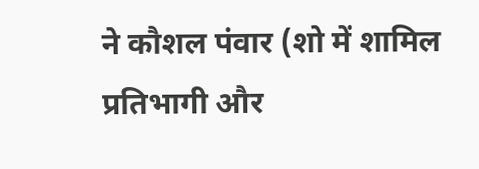ने कौशल पंवार (शो में शामिल प्रतिभागी और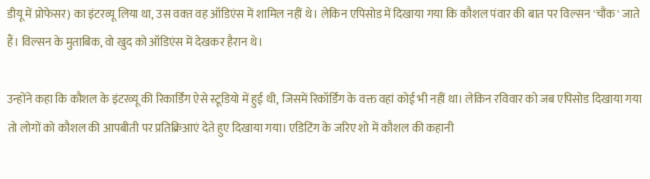डीयू में प्रोफेसर) का इंटरव्‍यू लिया था, उस वक्‍त वह ऑडिएंस में शामिल नहीं थे। लेकिन एपिसोड में दिखाया गया कि कौशल पंवार की बात पर विल्‍सन 'चौंक' जाते हैं। विल्‍सन के मुताबिक, वो खुद को ऑडिएंस में देखकर हैरान थे।

उन्होंने कहा कि कौशल के इंटरव्यू की रिकार्डिंग ऐसे स्टूडियो में हुई थी, जिसमें रिकॉर्डिंग के वक्त वहां कोई भी नहीं था। लेकिन रविवार को जब एपिसोड दिखाया गया तो लोगों को कौशल की आपबीती पर प्रतिक्रिआएं देते हुए दिखाया गया। एडिटिंग के जरिए शो में कौशल की कहानी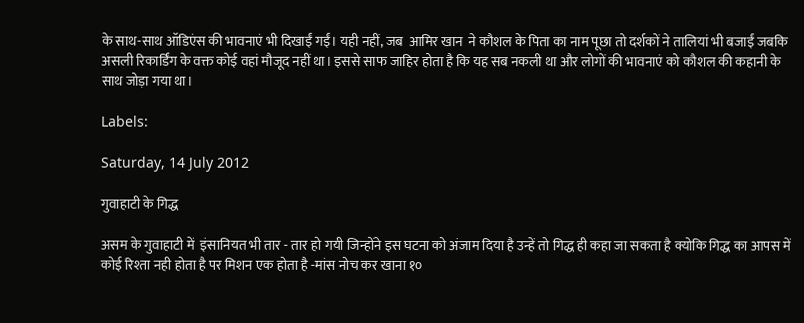के साथ-साथ ऑडिएंस की भावनाएं भी दिखाईं गईं। यही नहीं, जब  आमिर खान  ने कौशल के पिता का नाम पूछा तो दर्शकों ने तालियां भी बजाईं जबकि असली रिकार्डिंग के वक्त कोई वहां मौजूद नहीं था। इससे साफ जाहिर होता है कि यह सब नकली था और लोगों की भावनाएं को कौशल की कहानी के साथ जोड़ा गया था।

Labels:

Saturday, 14 July 2012

गुवाहाटी के गिद्ध

असम के गुवाहाटी में  इंसानियत भी तार - तार हो गयी जिन्होंने इस घटना को अंजाम दिया है उन्हें तो गिद्ध ही कहा जा सकता है क्योकि गिद्ध का आपस में कोई रिश्ता नही होता है पर मिशन एक होता है -मांस नोच कर खाना १०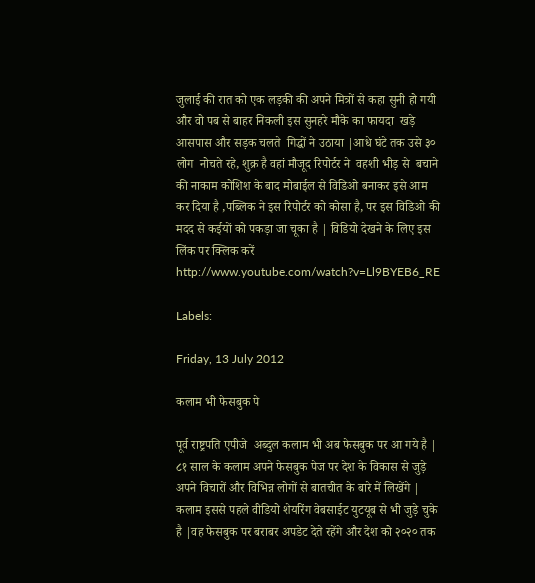जुलाई की रात को एक लड़की की अपने मित्रों से कहा सुनी हो गयी और वो पब से बाहर निकली इस सुनहरे मौके का फायदा  खड़े आसपास और सड़क चलते  गिद्धों ने उठाया |आधे घंटे तक उसे ३० लोग  नोचते रहे, शुक्र है वहां मौजूद रिपोर्टर ने  वहशी भीड़ से  बचाने की नाकाम कोशिश के बाद मोबाईल से विडिओ बनाकर इसे आम कर दिया है ,पब्लिक ने इस रिपोर्टर को कोसा है, पर इस विडिओ की मदद से कईयों को पकड़ा जा चूका है | विडियो देखने के लिए इस लिंक पर क्लिक करें http://www.youtube.com/watch?v=Ll9BYEB6_RE

Labels:

Friday, 13 July 2012

कलाम भी फेसबुक पे

पूर्व राष्ट्रपति एपीजे  अब्दुल कलाम भी अब फेसबुक पर आ गये है | ८१ साल के कलाम अपने फेसबुक पेज पर देश के विकास से जुड़े अपने विचारों और विभिन्न लोगों से बातचीत के बारे में लिखेंगे | कलाम इससे पहले वीडियो शेयरिंग वेबसाईट युटयूब से भी जुड़े चुके है |वह फेसबुक पर बराबर अपडेट देते रहेंगे और देश को २०२० तक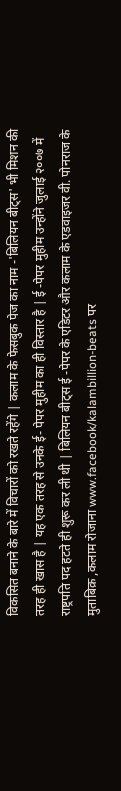विकसित बनाने के बारे में विचारों को रखते रहेंगे | कलाम के फेसबुक पेज का नाम -'बिलियन बीट्स' भी मिशन की तरह ही खास है | यह एक तरह से उनके ई- पेपर मुहीम का ही विस्तार है | ई -पेपर मुहीम उन्होंने जुलाई २००७ में राष्ट्रपति पद हटते ही शुरू कर ली थी | बिलियन बीट्स ई -पेपर के एडिटर और कलाम के एडवाइजर वी. पोनराज के मुताबिक़ ,कलाम रोजाना www.facebook/kalambillion-beats पर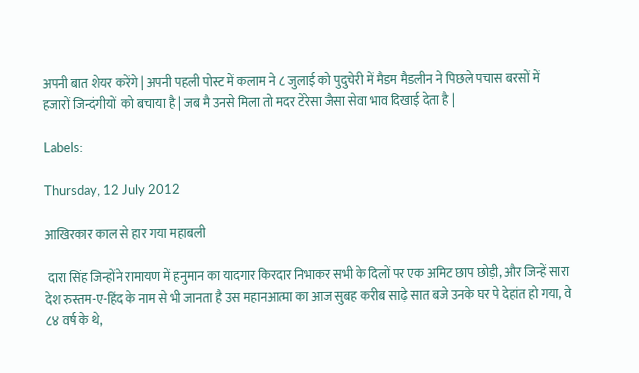अपनी बात शेयर करेंगे | अपनी पहली पोस्ट में कलाम ने ८ जुलाई को पुदुचेरी में मैडम मैडलीन ने पिछले पचास बरसों में हजारों जिन्दंगीयों  को बचाया है | जब मै उनसे मिला तो मदर टेरेसा जैसा सेवा भाव दिखाई देता है |

Labels:

Thursday, 12 July 2012

आखिरकार काल से हार गया महाबली

 दारा सिंह जिन्होंने रामायण में हनुमान का यादगार किरदार निभाकर सभी के दिलों पर एक अमिट छाप छोड़ी, और जिन्हें सारा देश रुस्तम-ए-हिंद के नाम से भी जानता है उस महानआत्मा का आज सुबह करीब साढ़े सात बजे उनके घर पे देहांत हो गया, वे ८४ वर्ष के थे,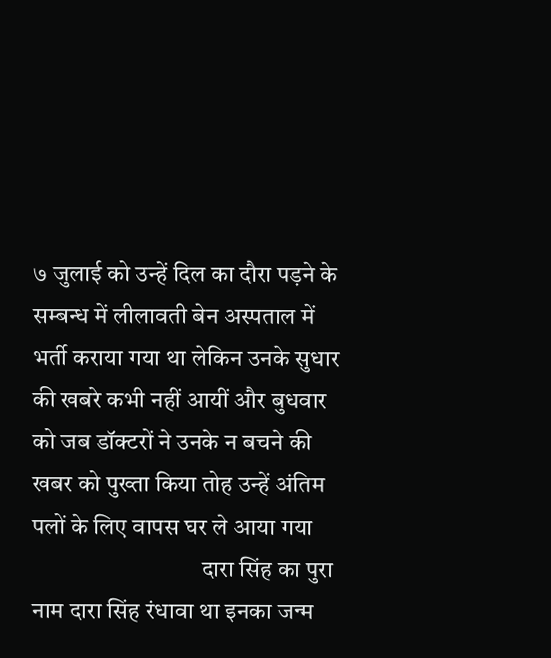७ जुलाई को उन्हें दिल का दौरा पड़ने के सम्बन्ध में लीलावती बेन अस्पताल में भर्ती कराया गया था लेकिन उनके सुधार की खबरे कभी नहीं आयीं और बुधवार को जब डॉक्टरों ने उनके न बचने की खबर को पुख्ता किया तोह उन्हें अंतिम पलों के लिए वापस घर ले आया गया
                                   दारा सिंह का पुरा नाम दारा सिंह रंधावा था इनका जन्म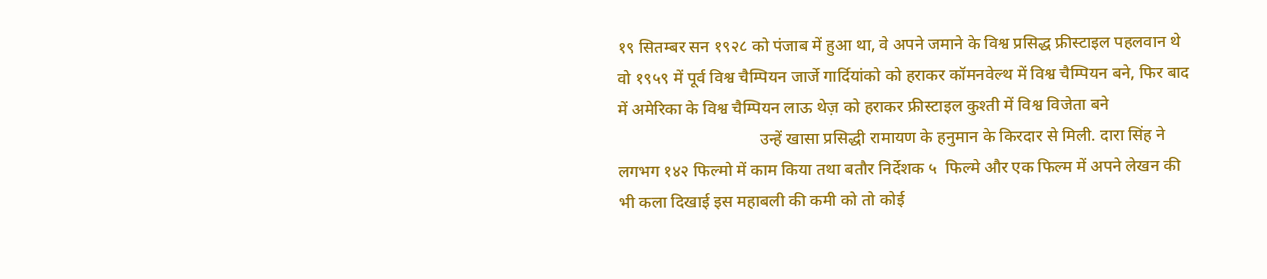१९ सितम्बर सन १९२८ को पंजाब में हुआ था, वे अपने जमाने के विश्व प्रसिद्ध फ्रीस्टाइल पहलवान थे वो १९५९ में पूर्व विश्व चैम्पियन जार्जे गार्दियांको को हराकर कॉमनवेल्थ में विश्व चैम्पियन बने, फिर बाद में अमेरिका के विश्व चैम्पियन लाऊ थेज़ को हराकर फ्रीस्टाइल कुश्ती में विश्व विजेता बने
                                  उन्हें खासा प्रसिद्धी रामायण के हनुमान के किरदार से मिली. दारा सिंह ने लगभग १४२ फिल्मो में काम किया तथा बतौर निर्देशक ५  फिल्मे और एक फिल्म में अपने लेखन की भी कला दिखाई इस महाबली की कमी को तो कोई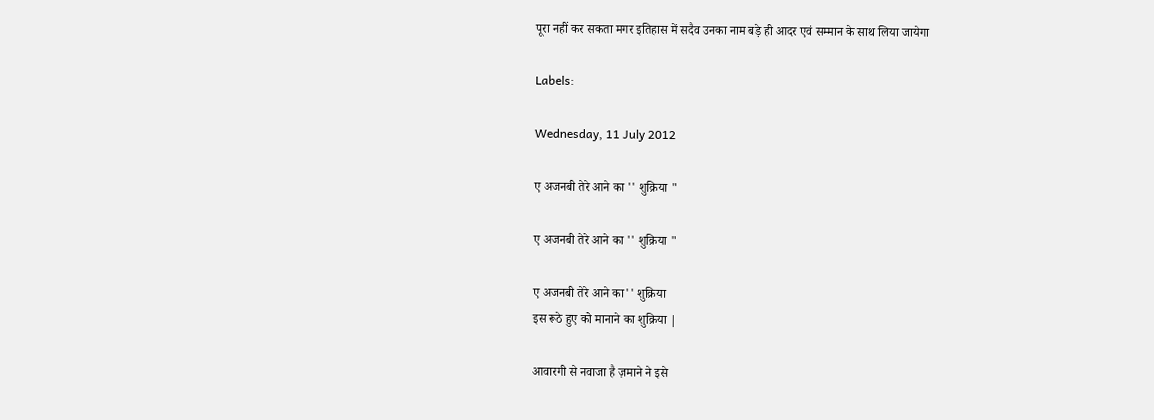पूरा नहीं कर सकता मगर इतिहास में सदैव उनका नाम बड़े ही आदर एवं सम्मान के साथ लिया जायेगा

Labels:

Wednesday, 11 July 2012

ए अजनबी तेरे आने का '' शुक्रिया "

ए अजनबी तेरे आने का '' शुक्रिया "

ए अजनबी तेरे आने का'' शुक्रिया
इस रूठे हुए को मानाने का शुक्रिया |

आवारगी से नवाजा है ज़माने ने इसे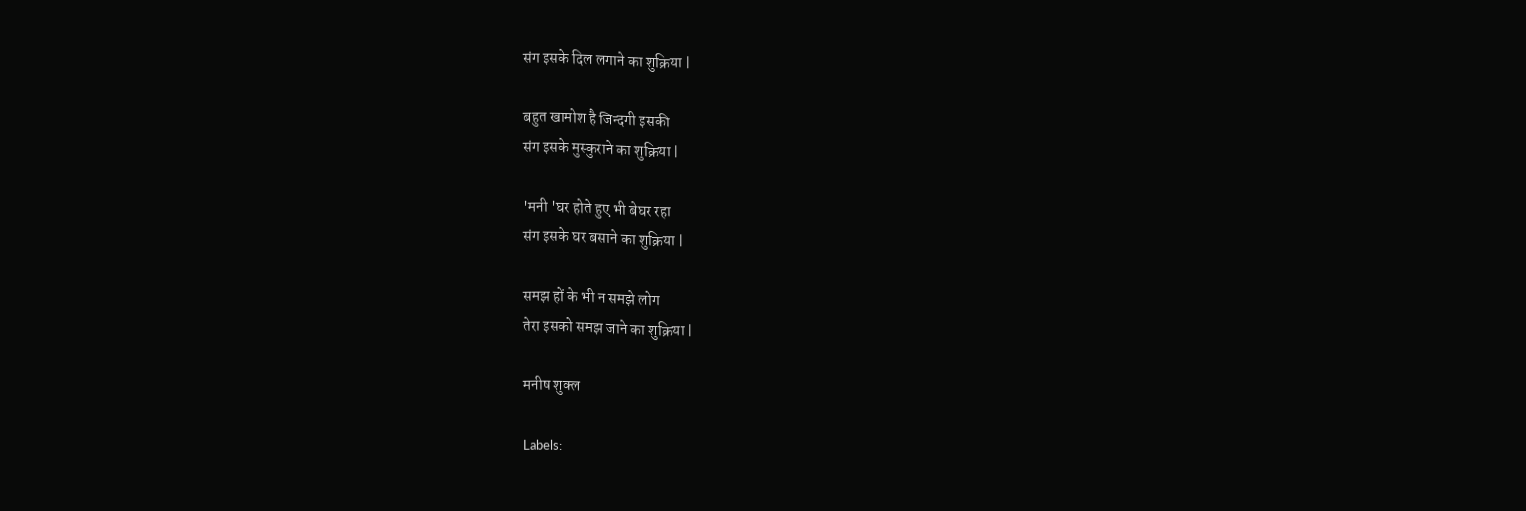संग इसके दिल लगाने का शुक्रिया |

बहुत खामोश है जिन्दगी इसकी
संग इसके मुस्कुराने का शुक्रिया |

'मनी 'घर होते हुए भी बेघर रहा
संग इसके घर बसाने का शुक्रिया |

समझ हों के भी न समझे लोग
तेरा इसको समझ जाने का शुक्रिया |

मनीष शुक्ल

Labels: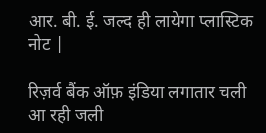आर. बी. ई. जल्द ही लायेगा प्लास्टिक नोट |

रिज़र्व बैंक ऑफ़ इंडिया लगातार चली आ रही जली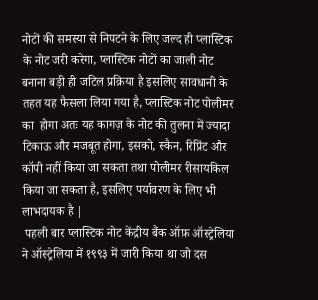नोटों की समस्या से निपटने के लिए जल्द ही प्लास्टिक के नोट जरी करेगा, प्लास्टिक नोटों का जाली नोट बनाना बड़ी ही जटिल प्रक्रिया है इसलिए सावधानी के तहत यह फैसला लिया गया है, प्लास्टिक नोट पोलीमर का  होगा अतः यह कागज़ के नोट की तुलना में ज्यादा टिकाऊ और मजबूत होगा, इसको, स्कैन, रिप्रिंट और कॉपी नहीं किया जा सकता तथा पोलीमर रीसायकिल किया जा सकता है, इसलिए पर्यावरण के लिए भी लाभदायक है |
 पहली बार प्लास्टिक नोट केंद्रीय बैंक ऑफ़ ऑस्ट्रेलिया ने ऑस्ट्रेलिया में १९९३ में जारी किया था जो दस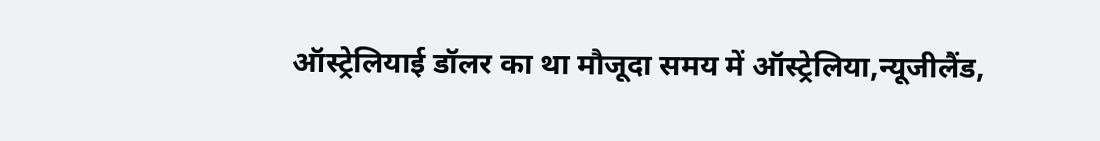ऑस्ट्रेलियाई डॉलर का था मौजूदा समय में ऑस्ट्रेलिया,न्यूजीलैंड,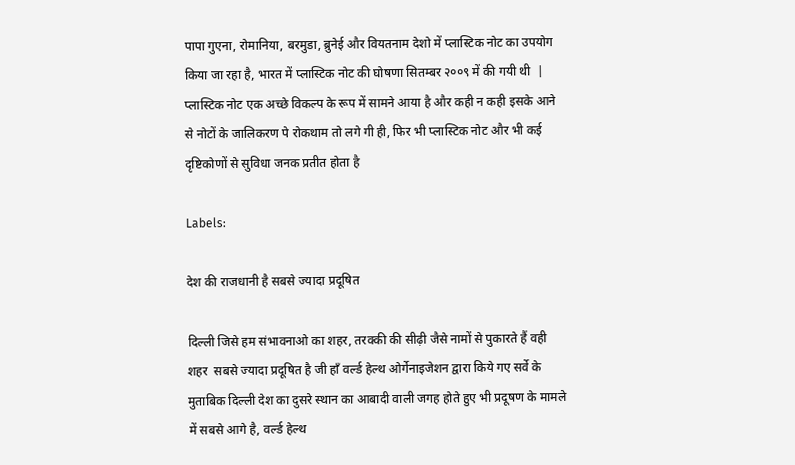पापा गुएना, रोमानिया, बरमुडा, ब्रुनेई और वियतनाम देशो में प्लास्टिक नोट का उपयोग किया जा रहा है, भारत में प्लास्टिक नोट की घोषणा सितम्बर २००९ में की गयी थी  |
प्लास्टिक नोट एक अच्छे विकल्प के रूप में सामने आया है और कही न कही इसके आने से नोटों के जालिकरण पे रोकथाम तो लगे गी ही, फिर भी प्लास्टिक नोट और भी कई दृष्टिकोणों से सुविधा जनक प्रतीत होता है

Labels:

देश की राजधानी है सबसे ज्यादा प्रदूषित

दिल्ली जिसे हम संभावनाओ का शहर, तरक्की की सीढ़ी जैसे नामों से पुकारते हैं वही शहर  सबसे ज्यादा प्रदूषित है जी हाँ वर्ल्ड हेल्थ ओर्गेनाइजेशन द्वारा किये गए सर्वे के मुताबिक दिल्ली देश का दुसरे स्थान का आबादी वाली जगह होते हुए भी प्रदूषण के मामले में सबसे आगे है, वर्ल्ड हेल्थ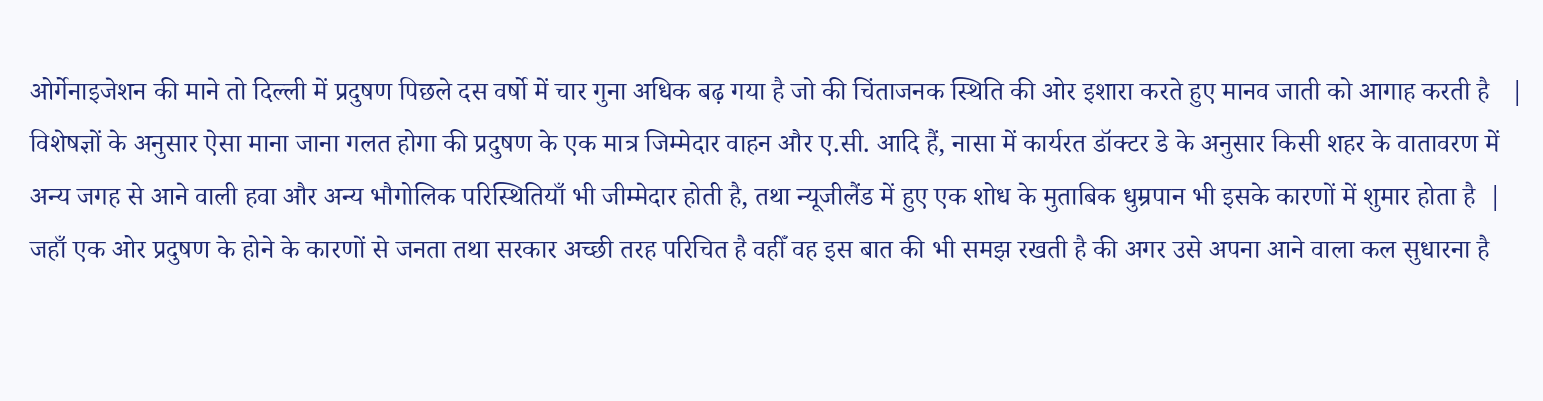ओर्गेनाइजेशन की माने तो दिल्ली में प्रदुषण पिछले दस वर्षो में चार गुना अधिक बढ़ गया है जो की चिंताजनक स्थिति की ओर इशारा करते हुए मानव जाती को आगाह करती है   |
विशेषज्ञों के अनुसार ऐसा माना जाना गलत होगा की प्रदुषण के एक मात्र जिम्मेदार वाहन और ए.सी. आदि हैं, नासा में कार्यरत डॉक्टर डे के अनुसार किसी शहर के वातावरण में अन्य जगह से आने वाली हवा और अन्य भौगोलिक परिस्थितियाँ भी जीम्मेदार होती है, तथा न्यूजीलैंड में हुए एक शोध के मुताबिक धुम्रपान भी इसके कारणों में शुमार होता है  |
जहाँ एक ओर प्रदुषण के होने के कारणों से जनता तथा सरकार अच्छी तरह परिचित है वहीँ वह इस बात की भी समझ रखती है की अगर उसे अपना आने वाला कल सुधारना है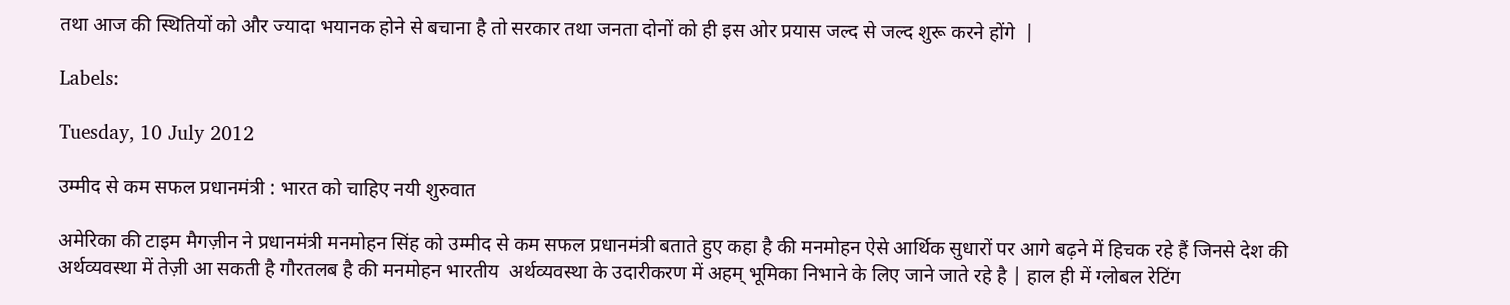तथा आज की स्थितियों को और ज्यादा भयानक होने से बचाना है तो सरकार तथा जनता दोनों को ही इस ओर प्रयास जल्द से जल्द शुरू करने होंगे  |

Labels:

Tuesday, 10 July 2012

उम्मीद से कम सफल प्रधानमंत्री : भारत को चाहिए नयी शुरुवात

अमेरिका की टाइम मैगज़ीन ने प्रधानमंत्री मनमोहन सिंह को उम्मीद से कम सफल प्रधानमंत्री बताते हुए कहा है की मनमोहन ऐसे आर्थिक सुधारों पर आगे बढ़ने में हिचक रहे हैं जिनसे देश की अर्थव्यवस्था में तेज़ी आ सकती है गौरतलब है की मनमोहन भारतीय  अर्थव्यवस्था के उदारीकरण में अहम् भूमिका निभाने के लिए जाने जाते रहे है | हाल ही में ग्लोबल रेटिंग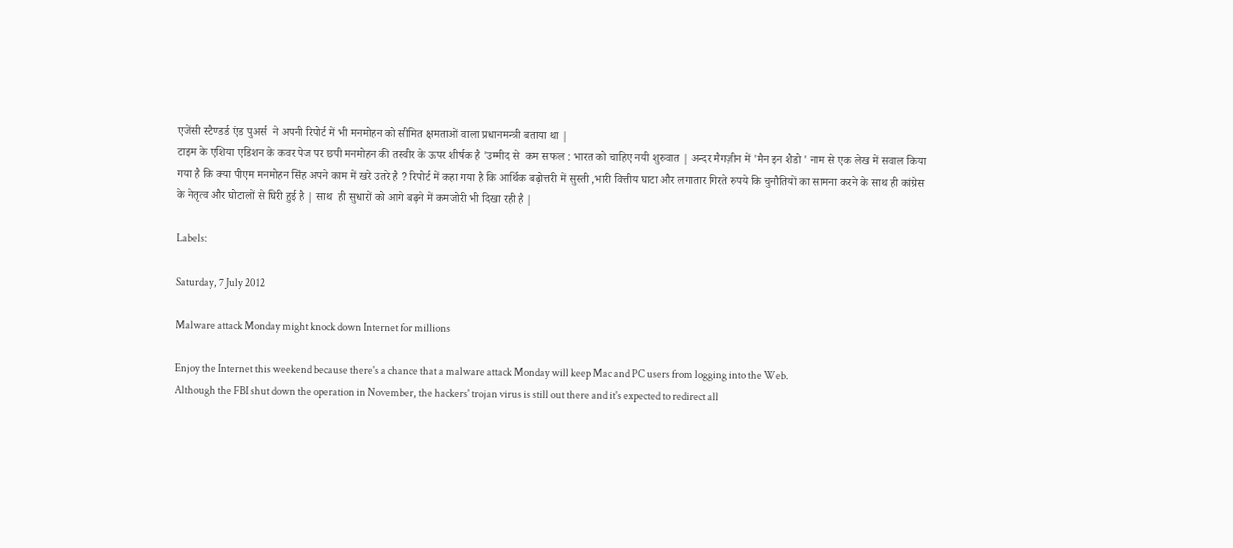एजेंसी स्टैण्डर्ड एंड पुअर्स  ने अपनी रिपोर्ट में भी मनमोहन को सीमित क्षमताओं वाला प्रधानमन्त्री बताया था |
टाइम के एशिया एडिशन के कवर पेज पर छपी मनमोहन की तस्वीर के ऊपर शीर्षक है 'उम्मीद से  कम सफल : भारत को चाहिए नयी शुरुवात | अन्दर मैगज़ीन में 'मैन इन शैडो ' नाम से एक लेख में सवाल किया गया है कि क्या पीएम मनमोहन सिंह अपने काम में खरे उतरे है ? रिपोर्ट में कहा गया है कि आर्थिक बढ़ोत्तरी में सुस्ती ,भारी वित्तीय घाटा और लगातार गिरते रुपये कि चुनौतियों का सामना करने के साथ ही कांग्रेस के नेतृत्व और घोटालों से घिरी हुई है | साथ  ही सुधारों को आगे बढ़ने में कमजोरी भी दिखा रही है |

Labels:

Saturday, 7 July 2012

Malware attack Monday might knock down Internet for millions

Enjoy the Internet this weekend because there's a chance that a malware attack Monday will keep Mac and PC users from logging into the Web.
Although the FBI shut down the operation in November, the hackers' trojan virus is still out there and it's expected to redirect all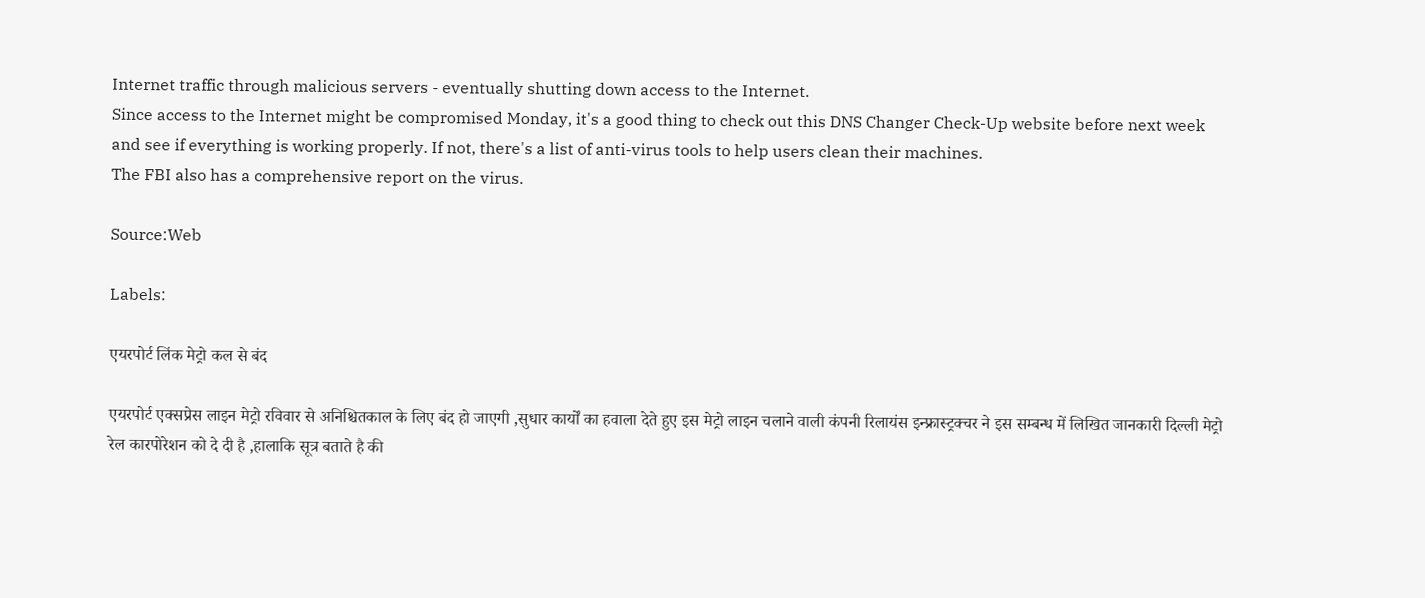Internet traffic through malicious servers - eventually shutting down access to the Internet.
Since access to the Internet might be compromised Monday, it's a good thing to check out this DNS Changer Check-Up website before next week and see if everything is working properly. If not, there's a list of anti-virus tools to help users clean their machines.
The FBI also has a comprehensive report on the virus.

Source:Web

Labels:

एयरपोर्ट लिंक मेट्रो कल से बंद

एयरपोर्ट एक्सप्रेस लाइन मेट्रो रविवार से अनिश्चितकाल के लिए बंद हो जाएगी ,सुधार कार्यों का हवाला देते हुए इस मेट्रो लाइन चलाने वाली कंपनी रिलायंस इन्फ्रास्ट्रक्चर ने इस सम्बन्ध में लिखित जानकारी दिल्ली मेट्रो रेल कारपोरेशन को दे दी है ,हालाकि सूत्र बताते है की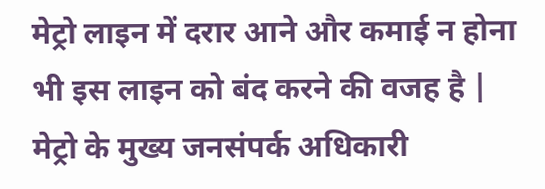मेट्रो लाइन में दरार आने और कमाई न होना भी इस लाइन को बंद करने की वजह है | मेट्रो के मुख्य जनसंपर्क अधिकारी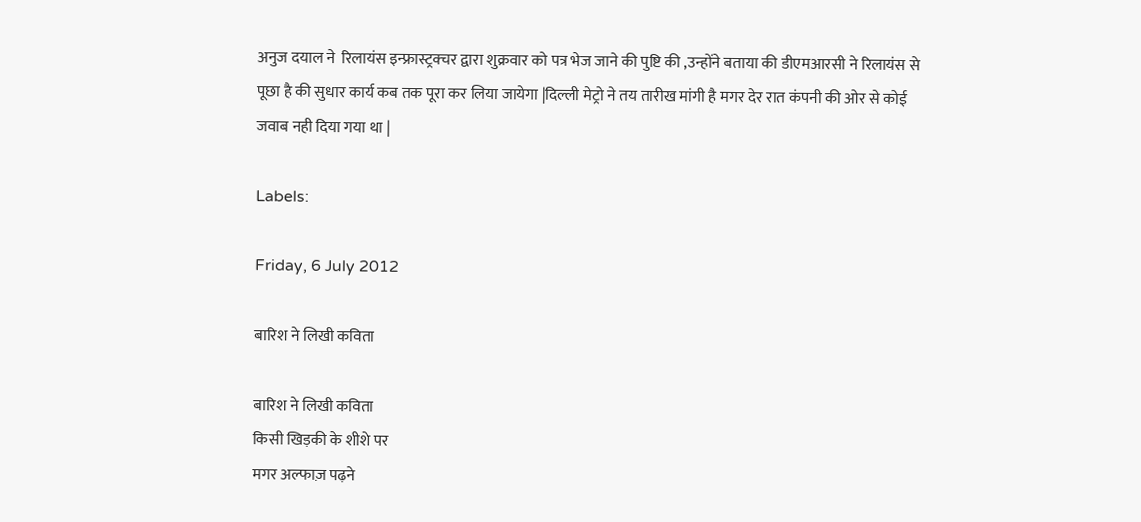अनुज दयाल ने  रिलायंस इन्फ्रास्ट्रक्चर द्वारा शुक्रवार को पत्र भेज जाने की पुष्टि की ,उन्होंने बताया की डीएमआरसी ने रिलायंस से पूछा है की सुधार कार्य कब तक पूरा कर लिया जायेगा |दिल्ली मेट्रो ने तय तारीख मांगी है मगर देर रात कंपनी की ओर से कोई जवाब नही दिया गया था |

Labels:

Friday, 6 July 2012

बारिश ने लिखी कविता

बारिश ने लिखी कविता
किसी खिड़की के शीशे पर
मगर अल्फाज़ पढ़ने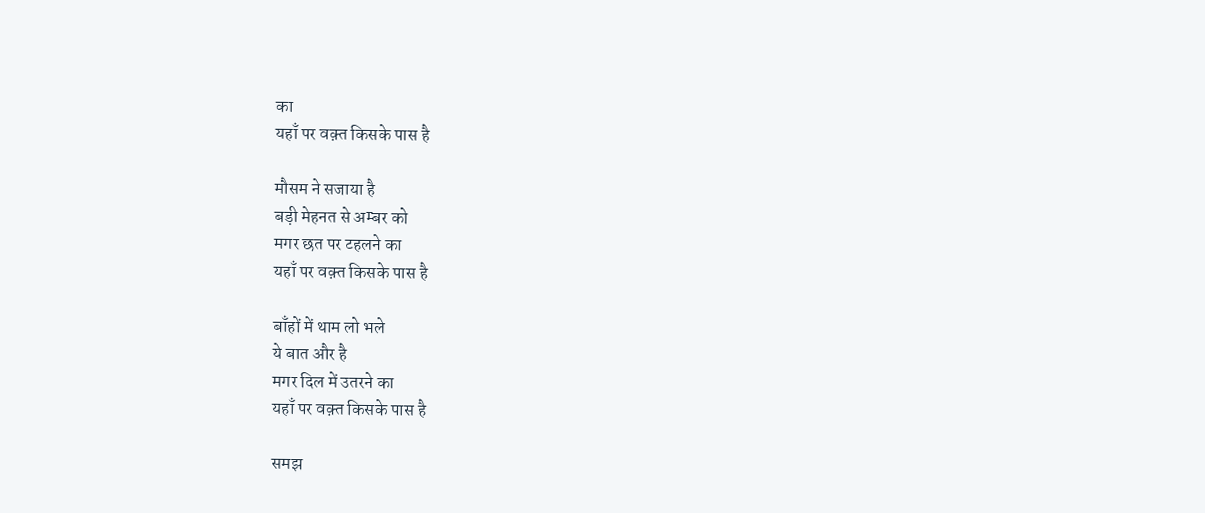का
यहाँ पर वक़्त किसके पास है

मौसम ने सजाया है
बड़ी मेहनत से अम्बर को
मगर छत पर टहलने का
यहाँ पर वक़्त किसके पास है

बाँहों में थाम लो भले
ये बात और है
मगर दिल में उतरने का
यहाँ पर वक़्त किसके पास है

समझ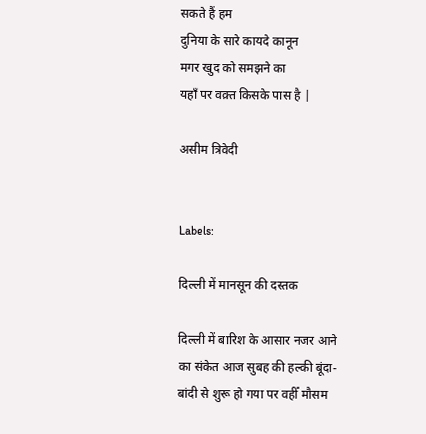सकते हैं हम
दुनिया के सारे कायदे कानून
मगर खुद को समझने का
यहाँ पर वक़्त किसके पास है |

असीम त्रिवेदी


Labels:

दिल्ली में मानसून की दस्तक

दिल्ली में बारिश के आसार नजर आने का संकेत आज सुबह की हल्की बूंदा- बांदी से शुरू हो गया पर वहीँ मौसम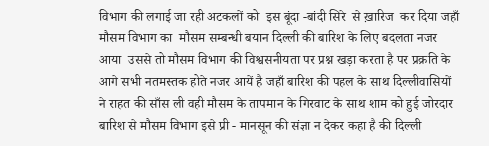विभाग की लगाई जा रही अटकलों को  इस बूंदा -बांदी सिरे  से ख़ारिज  कर दिया जहाँ मौसम विभाग का  मौसम सम्बन्धी बयान दिल्ली की बारिश के लिए बदलता नजर आया  उससे तो मौसम विभाग की विश्वसनीयता पर प्रश्न खड़ा करता है पर प्रक्रति के आगे सभी नतमस्तक होते नजर आयें है जहाँ बारिश की पहल के साथ दिल्लीवासियों ने राहत की साँस ली वही मौसम के तापमान के गिरवाट के साथ शाम को हुई जोरदार बारिश से मौसम विभाग इसे प्री - मानसून की संज्ञा न देकर कहा है की दिल्ली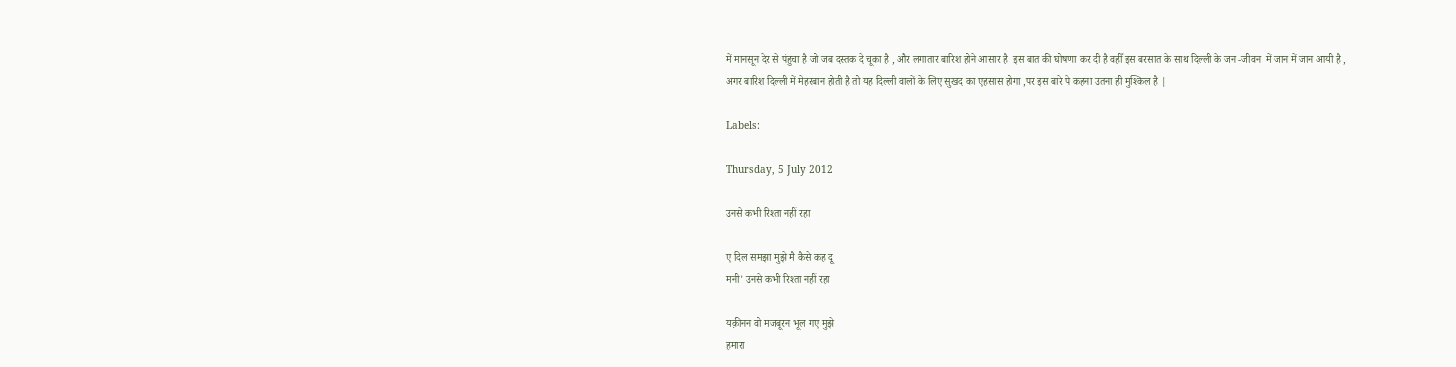में मानसून देर से पंहुचा है जो जब दस्तक दे चूका है , और लगातार बारिश होने आसार है  इस बात की घोषणा कर दी है वहीँ इस बरसात के साथ दिल्ली के जन -जीवन  में जान में जान आयी है , अगर बारिश दिल्ली में मेहरबान होती है तो यह दिल्ली वालों के लिए सुखद का एहसास होगा ,पर इस बारे पे कहना उतना ही मुश्किल है |

Labels:

Thursday, 5 July 2012

उनसे कभी रिश्ता नहीं रहा

ए दिल समझा मुझे मै कैसे कह दू
मनी' उनसे कभी रिश्ता नहीं रहा

यक़ीनन वो मजबूरन भूल गए मुझे
हमारा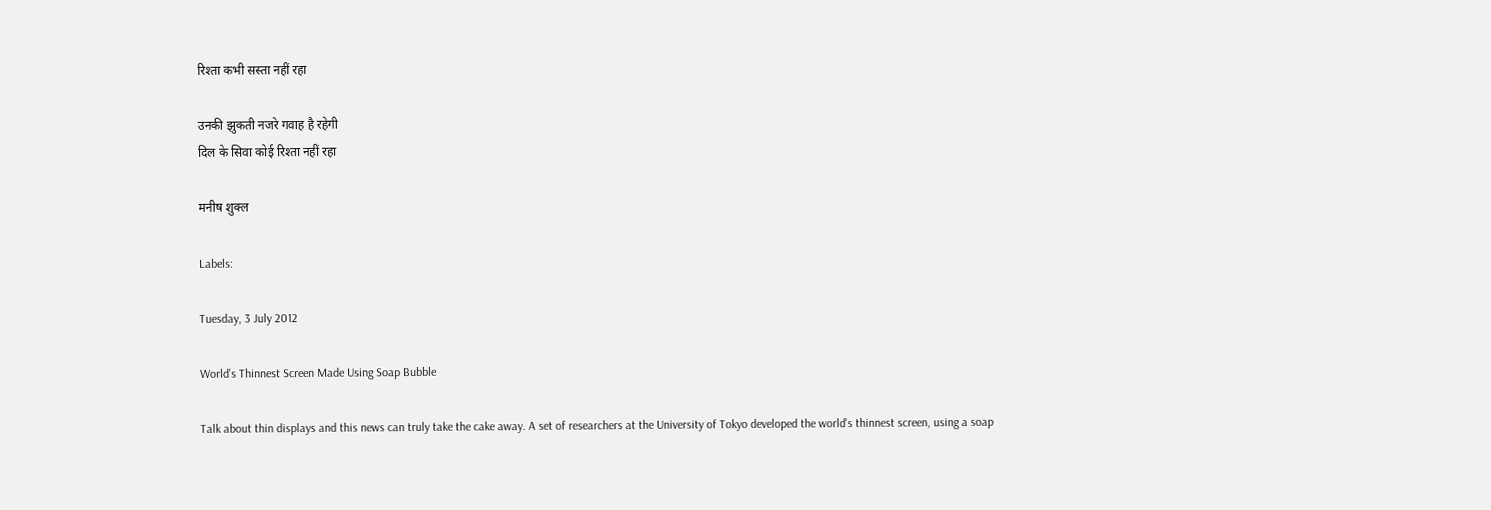रिश्ता कभी सस्ता नहीं रहा

उनकी झुकती नजरे गवाह है रहेगी
दिल के सिवा कोई रिश्ता नहीं रहा

मनीष शुक्ल

Labels:

Tuesday, 3 July 2012

World’s Thinnest Screen Made Using Soap Bubble

Talk about thin displays and this news can truly take the cake away. A set of researchers at the University of Tokyo developed the world's thinnest screen, using a soap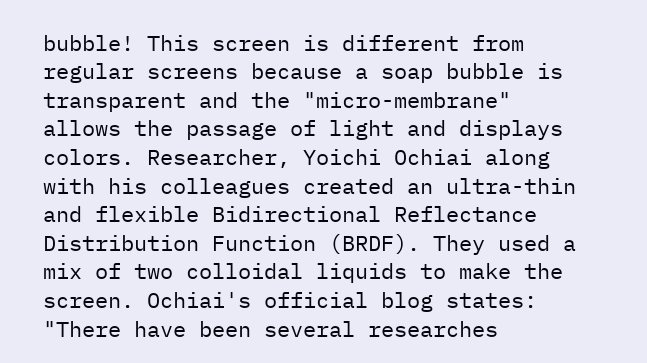bubble! This screen is different from regular screens because a soap bubble is transparent and the "micro-membrane" allows the passage of light and displays colors. Researcher, Yoichi Ochiai along with his colleagues created an ultra-thin and flexible Bidirectional Reflectance Distribution Function (BRDF). They used a mix of two colloidal liquids to make the screen. Ochiai's official blog states: "There have been several researches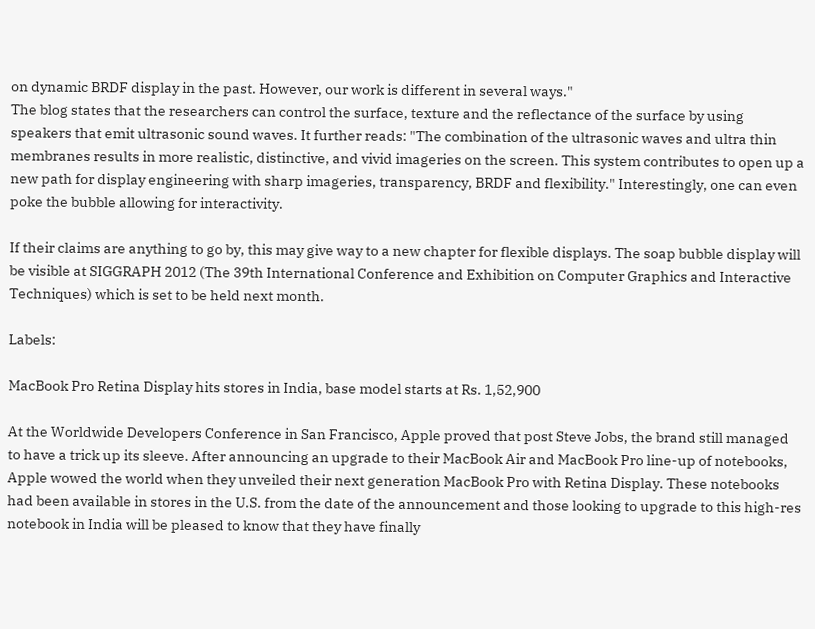on dynamic BRDF display in the past. However, our work is different in several ways."
The blog states that the researchers can control the surface, texture and the reflectance of the surface by using speakers that emit ultrasonic sound waves. It further reads: "The combination of the ultrasonic waves and ultra thin membranes results in more realistic, distinctive, and vivid imageries on the screen. This system contributes to open up a new path for display engineering with sharp imageries, transparency, BRDF and flexibility." Interestingly, one can even poke the bubble allowing for interactivity.

If their claims are anything to go by, this may give way to a new chapter for flexible displays. The soap bubble display will be visible at SIGGRAPH 2012 (The 39th International Conference and Exhibition on Computer Graphics and Interactive Techniques) which is set to be held next month.

Labels:

MacBook Pro Retina Display hits stores in India, base model starts at Rs. 1,52,900

At the Worldwide Developers Conference in San Francisco, Apple proved that post Steve Jobs, the brand still managed to have a trick up its sleeve. After announcing an upgrade to their MacBook Air and MacBook Pro line-up of notebooks, Apple wowed the world when they unveiled their next generation MacBook Pro with Retina Display. These notebooks had been available in stores in the U.S. from the date of the announcement and those looking to upgrade to this high-res notebook in India will be pleased to know that they have finally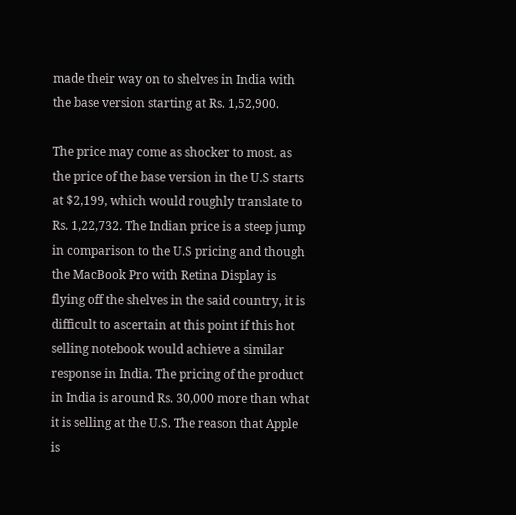made their way on to shelves in India with the base version starting at Rs. 1,52,900.

The price may come as shocker to most. as the price of the base version in the U.S starts at $2,199, which would roughly translate to Rs. 1,22,732. The Indian price is a steep jump in comparison to the U.S pricing and though the MacBook Pro with Retina Display is flying off the shelves in the said country, it is difficult to ascertain at this point if this hot selling notebook would achieve a similar response in India. The pricing of the product in India is around Rs. 30,000 more than what it is selling at the U.S. The reason that Apple is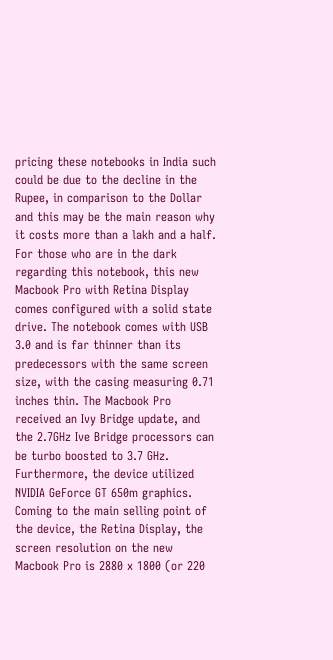pricing these notebooks in India such could be due to the decline in the Rupee, in comparison to the Dollar and this may be the main reason why it costs more than a lakh and a half.
For those who are in the dark regarding this notebook, this new Macbook Pro with Retina Display comes configured with a solid state drive. The notebook comes with USB 3.0 and is far thinner than its predecessors with the same screen size, with the casing measuring 0.71 inches thin. The Macbook Pro received an Ivy Bridge update, and the 2.7GHz Ive Bridge processors can be turbo boosted to 3.7 GHz. Furthermore, the device utilized NVIDIA GeForce GT 650m graphics. Coming to the main selling point of the device, the Retina Display, the screen resolution on the new Macbook Pro is 2880 x 1800 (or 220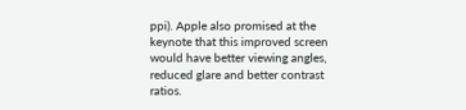ppi). Apple also promised at the keynote that this improved screen would have better viewing angles, reduced glare and better contrast ratios.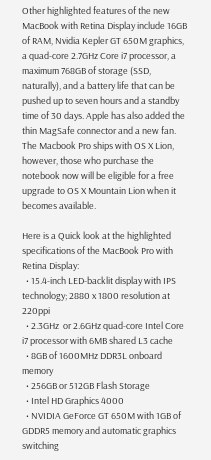Other highlighted features of the new MacBook with Retina Display include 16GB of RAM, Nvidia Kepler GT 650M graphics, a quad-core 2.7GHz Core i7 processor, a maximum 768GB of storage (SSD, naturally), and a battery life that can be pushed up to seven hours and a standby time of 30 days. Apple has also added the thin MagSafe connector and a new fan. The Macbook Pro ships with OS X Lion, however, those who purchase the notebook now will be eligible for a free upgrade to OS X Mountain Lion when it becomes available.

Here is a Quick look at the highlighted specifications of the MacBook Pro with Retina Display:
  • 15.4-inch LED-backlit display with IPS technology; 2880 x 1800 resolution at 220ppi
  • 2.3GHz  or 2.6GHz quad-core Intel Core i7 processor with 6MB shared L3 cache
  • 8GB of 1600MHz DDR3L onboard memory
  • 256GB or 512GB Flash Storage
  • Intel HD Graphics 4000
  • NVIDIA GeForce GT 650M with 1GB of GDDR5 memory and automatic graphics switching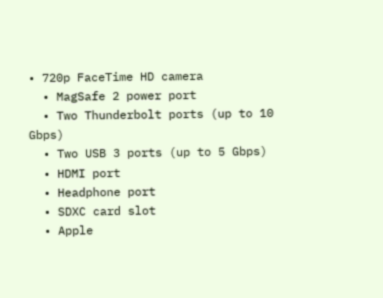• 720p FaceTime HD camera
  • MagSafe 2 power port
  • Two Thunderbolt ports (up to 10 Gbps)
  • Two USB 3 ports (up to 5 Gbps)
  • HDMI port
  • Headphone port
  • SDXC card slot
  • Apple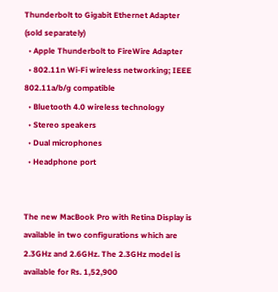Thunderbolt to Gigabit Ethernet Adapter (sold separately)
  • Apple Thunderbolt to FireWire Adapter
  • 802.11n Wi-Fi wireless networking; IEEE 802.11a/b/g compatible
  • Bluetooth 4.0 wireless technology
  • Stereo speakers
  • Dual microphones
  • Headphone port


The new MacBook Pro with Retina Display is available in two configurations which are 2.3GHz and 2.6GHz. The 2.3GHz model is available for Rs. 1,52,900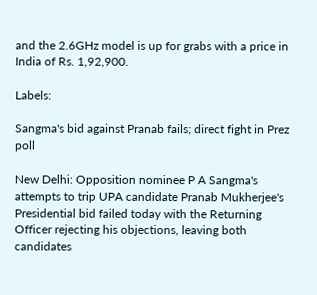and the 2.6GHz model is up for grabs with a price in India of Rs. 1,92,900.

Labels:

Sangma's bid against Pranab fails; direct fight in Prez poll

New Delhi: Opposition nominee P A Sangma's attempts to trip UPA candidate Pranab Mukherjee's Presidential bid failed today with the Returning Officer rejecting his objections, leaving both candidates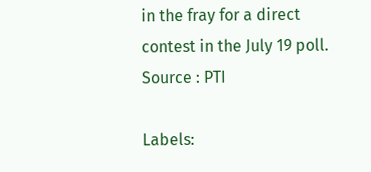in the fray for a direct contest in the July 19 poll.
Source : PTI

Labels: